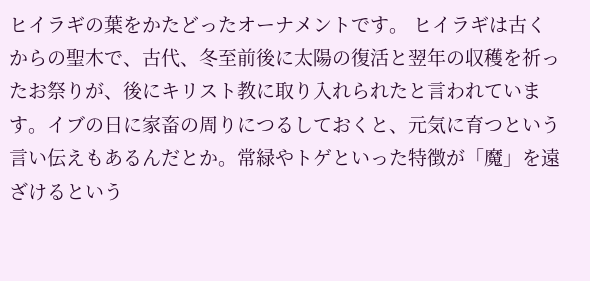ヒイラギの葉をかたどったオーナメントです。 ヒイラギは古くからの聖木で、古代、冬至前後に太陽の復活と翌年の収穫を祈ったお祭りが、後にキリスト教に取り入れられたと言われています。イブの日に家畜の周りにつるしておくと、元気に育つという言い伝えもあるんだとか。常緑やトゲといった特徴が「魔」を遠ざけるという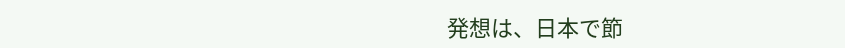発想は、日本で節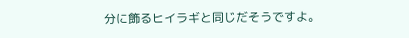分に飾るヒイラギと同じだそうですよ。